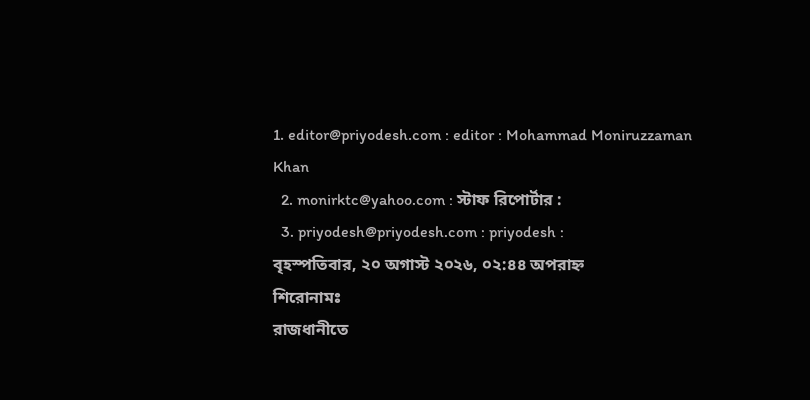1. editor@priyodesh.com : editor : Mohammad Moniruzzaman Khan
  2. monirktc@yahoo.com : স্টাফ রিপোর্টার :
  3. priyodesh@priyodesh.com : priyodesh :
বৃহস্পতিবার, ২০ অগাস্ট ২০২৬, ০২:৪৪ অপরাহ্ন
শিরোনামঃ
রাজধানীতে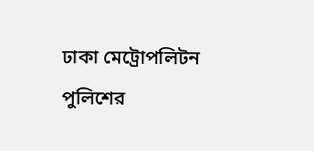ঢাকা মেট্রোপলিটন পুলিশের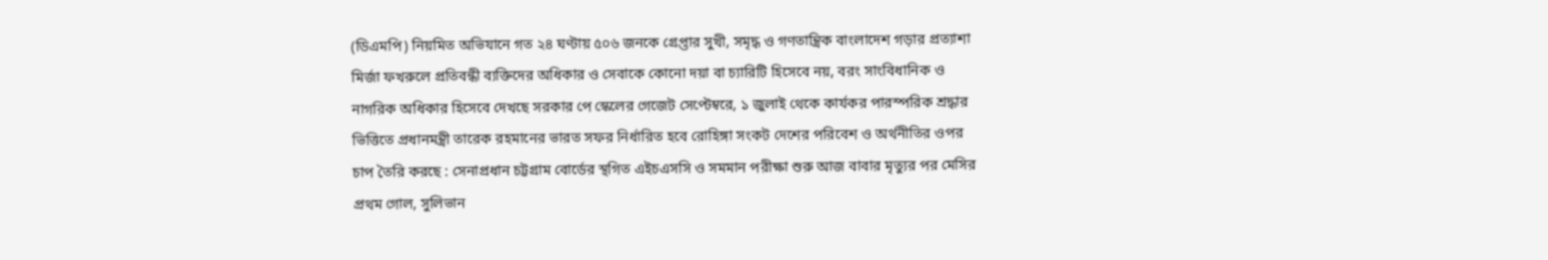(ডিএমপি) নিয়মিত অভিযানে গত ২৪ ঘণ্টায় ৫০৬ জনকে গ্রেপ্তার সুখী, সমৃদ্ধ ও গণতান্ত্রিক বাংলাদেশ গড়ার প্রত্যাশা মির্জা ফখরুলে প্রতিবন্ধী ব্যক্তিদের অধিকার ও সেবাকে কোনো দয়া বা চ্যারিটি হিসেবে নয়, বরং সাংবিধানিক ও নাগরিক অধিকার হিসেবে দেখছে সরকার পে স্কেলের গেজেট সেপ্টেম্বরে, ১ জুলাই থেকে কার্যকর পারস্পরিক শ্রদ্ধার ভিত্তিতে প্রধানমন্ত্রী তারেক রহমানের ভারত সফর নির্ধারিত হবে রোহিঙ্গা সংকট দেশের পরিবেশ ও অর্থনীতির ওপর চাপ তৈরি করছে : সেনাপ্রধান চট্টগ্রাম বোর্ডের স্থগিত এইচএসসি ও সমমান পরীক্ষা শুরু আজ বাবার মৃত্যুর পর মেসির প্রথম গোল, সুলিভান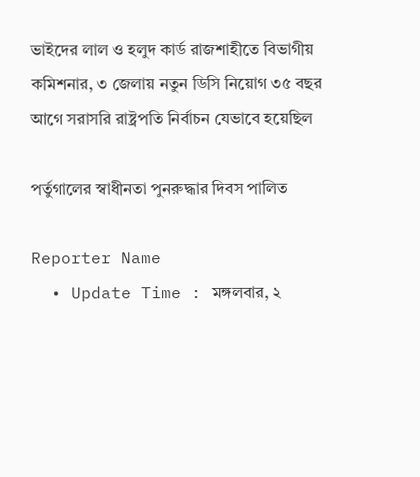ভাইদের লাল ও হলুদ কার্ড রাজশাহীতে বিভাগীয় কমিশনার, ৩ জেলায় নতুন ডিসি নিয়োগ ৩৫ বছর আগে সরাসরি রাষ্ট্রপতি নির্বাচন যেভাবে হয়েছিল

পর্তুগালের স্বাধীনতা পুনরুদ্ধার দিবস পালিত

Reporter Name
  • Update Time : মঙ্গলবার, ২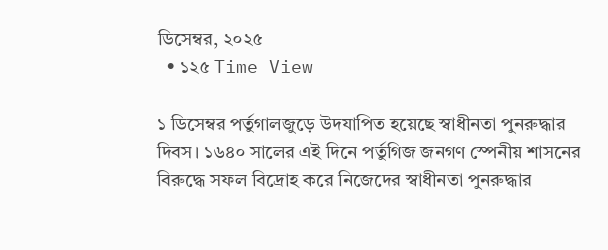ডিসেম্বর, ২০২৫
  • ১২৫ Time View

১ ডিসেম্বর পর্তুগালজুড়ে উদযাপিত হয়েছে স্বাধীনতা পুনরুদ্ধার দিবস। ১৬৪০ সালের এই দিনে পর্তুগিজ জনগণ স্পেনীয় শাসনের বিরুদ্ধে সফল বিদ্রোহ করে নিজেদের স্বাধীনতা পুনরুদ্ধার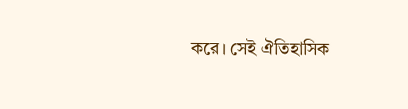করে। সেই ঐতিহাসিক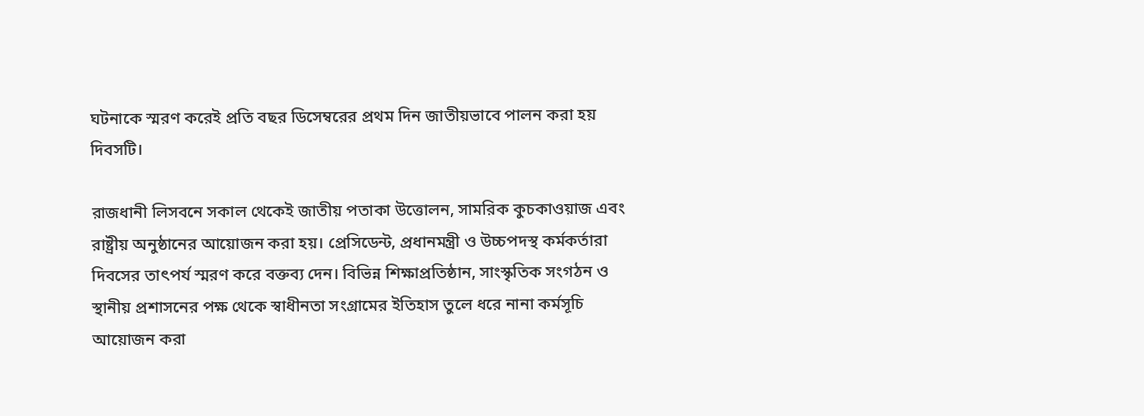ঘটনাকে স্মরণ করেই প্রতি বছর ডিসেম্বরের প্রথম দিন জাতীয়ভাবে পালন করা হয় দিবসটি।

রাজধানী লিসবনে সকাল থেকেই জাতীয় পতাকা উত্তোলন, সামরিক কুচকাওয়াজ এবং রাষ্ট্রীয় অনুষ্ঠানের আয়োজন করা হয়। প্রেসিডেন্ট, প্রধানমন্ত্রী ও উচ্চপদস্থ কর্মকর্তারা দিবসের তাৎপর্য স্মরণ করে বক্তব্য দেন। বিভিন্ন শিক্ষাপ্রতিষ্ঠান, সাংস্কৃতিক সংগঠন ও স্থানীয় প্রশাসনের পক্ষ থেকে স্বাধীনতা সংগ্রামের ইতিহাস তুলে ধরে নানা কর্মসূচি আয়োজন করা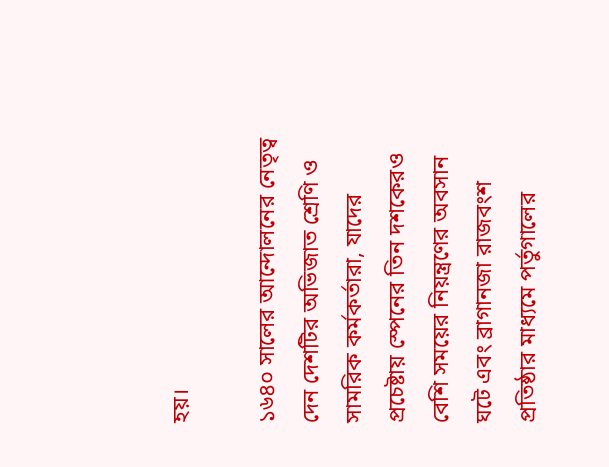হয়।

১৬৪০ সালের আন্দোলনের নেতৃত্ব দেন দেশটির অভিজাত শ্রেণি ও সামরিক কর্মকর্তারা, যাদের প্রচেষ্টায় স্পেনের তিন দশকেরও বেশি সময়ের নিয়ন্ত্রণের অবসান ঘটে এবং ব্রাগানজা রাজবংশ প্রতিষ্ঠার মাধ্যমে পর্তুগালের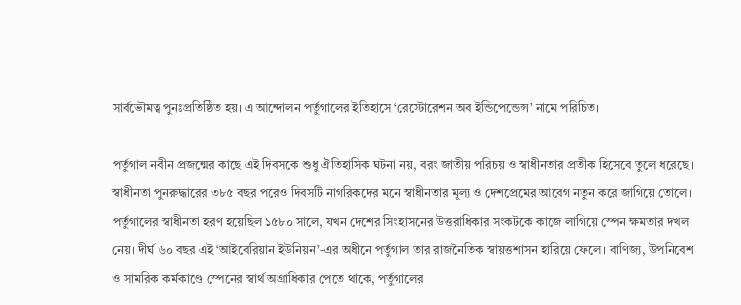সার্বভৌমত্ব পুনঃপ্রতিষ্ঠিত হয়। এ আন্দোলন পর্তুগালের ইতিহাসে ‘রেস্টোরেশন অব ইন্ডিপেন্ডেন্স’ নামে পরিচিত।

পর্তুগাল নবীন প্রজন্মের কাছে এই দিবসকে শুধু ঐতিহাসিক ঘটনা নয়, বরং জাতীয় পরিচয় ও স্বাধীনতার প্রতীক হিসেবে তুলে ধরেছে। স্বাধীনতা পুনরুদ্ধারের ৩৮৫ বছর পরেও দিবসটি নাগরিকদের মনে স্বাধীনতার মূল্য ও দেশপ্রেমের আবেগ নতুন করে জাগিয়ে তোলে। পর্তুগালের স্বাধীনতা হরণ হয়েছিল ১৫৮০ সালে, যখন দেশের সিংহাসনের উত্তরাধিকার সংকটকে কাজে লাগিয়ে স্পেন ক্ষমতার দখল নেয়। দীর্ঘ ৬০ বছর এই ‘আইবেরিয়ান ইউনিয়ন’-এর অধীনে পর্তুগাল তার রাজনৈতিক স্বায়ত্তশাসন হারিয়ে ফেলে। বাণিজ্য, উপনিবেশ ও সামরিক কর্মকাণ্ডে স্পেনের স্বার্থ অগ্রাধিকার পেতে থাকে, পর্তুগালের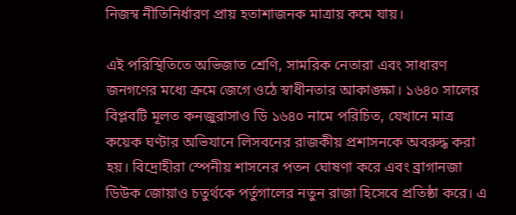নিজস্ব নীতিনির্ধারণ প্রায় হতাশাজনক মাত্রায় কমে যায়।

এই পরিস্থিতিতে অভিজাত শ্রেণি, সামরিক নেতারা এবং সাধারণ জনগণের মধ্যে ক্রমে জেগে ওঠে স্বাধীনতার আকাঙ্ক্ষা। ১৬৪০ সালের বিপ্লবটি মূলত কনজুরাসাও ডি ১৬৪০ নামে পরিচিত, যেখানে মাত্র কয়েক ঘণ্টার অভিযানে লিসবনের রাজকীয় প্রশাসনকে অবরুদ্ধ করা হয়। বিদ্রোহীরা স্পেনীয় শাসনের পতন ঘোষণা করে এবং ব্রাগানজা ডিউক জোয়াও চতুর্থকে পর্তুগালের নতুন রাজা হিসেবে প্রতিষ্ঠা করে। এ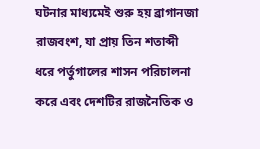ঘটনার মাধ্যমেই শুরু হয় ব্রাগানজা রাজবংশ, যা প্রায় তিন শতাব্দী ধরে পর্তুগালের শাসন পরিচালনা করে এবং দেশটির রাজনৈতিক ও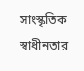সাংস্কৃতিক স্বাধীনতার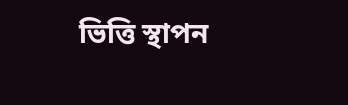ভিত্তি স্থাপন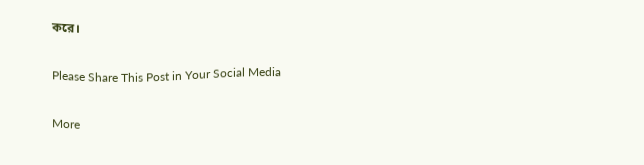করে।

Please Share This Post in Your Social Media

More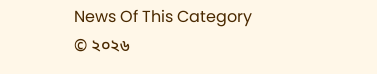News Of This Category
© ২০২৬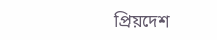প্রিয়দেশ